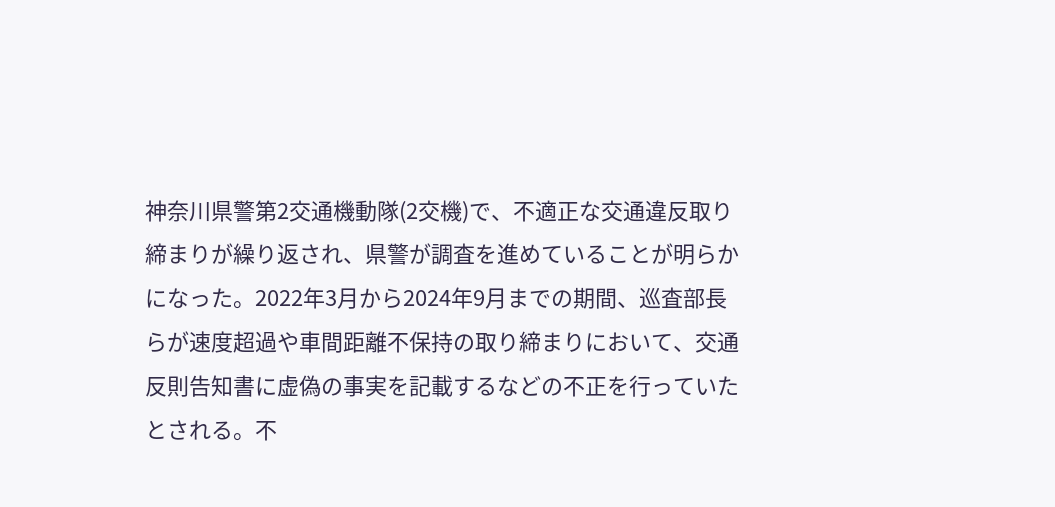神奈川県警第2交通機動隊(2交機)で、不適正な交通違反取り締まりが繰り返され、県警が調査を進めていることが明らかになった。2022年3月から2024年9月までの期間、巡査部長らが速度超過や車間距離不保持の取り締まりにおいて、交通反則告知書に虚偽の事実を記載するなどの不正を行っていたとされる。不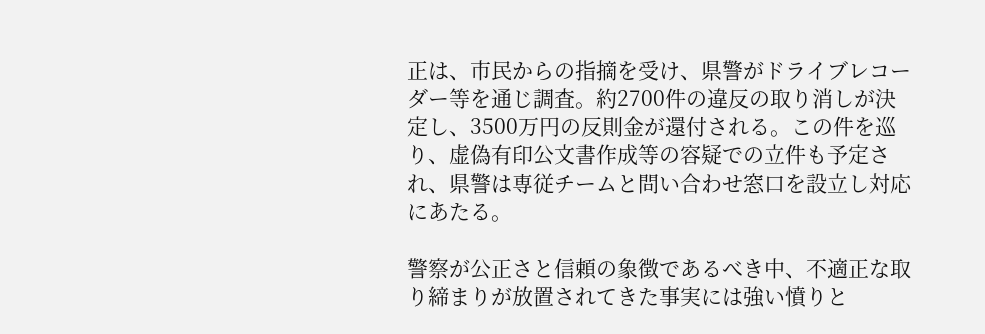正は、市民からの指摘を受け、県警がドライブレコーダー等を通じ調査。約2700件の違反の取り消しが決定し、3500万円の反則金が還付される。この件を巡り、虚偽有印公文書作成等の容疑での立件も予定され、県警は専従チームと問い合わせ窓口を設立し対応にあたる。

警察が公正さと信頼の象徴であるべき中、不適正な取り締まりが放置されてきた事実には強い憤りと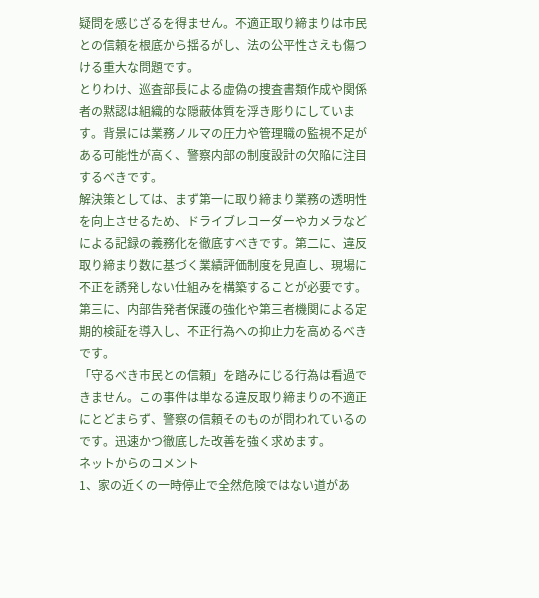疑問を感じざるを得ません。不適正取り締まりは市民との信頼を根底から揺るがし、法の公平性さえも傷つける重大な問題です。
とりわけ、巡査部長による虚偽の捜査書類作成や関係者の黙認は組織的な隠蔽体質を浮き彫りにしています。背景には業務ノルマの圧力や管理職の監視不足がある可能性が高く、警察内部の制度設計の欠陥に注目するべきです。
解決策としては、まず第一に取り締まり業務の透明性を向上させるため、ドライブレコーダーやカメラなどによる記録の義務化を徹底すべきです。第二に、違反取り締まり数に基づく業績評価制度を見直し、現場に不正を誘発しない仕組みを構築することが必要です。第三に、内部告発者保護の強化や第三者機関による定期的検証を導入し、不正行為への抑止力を高めるべきです。
「守るべき市民との信頼」を踏みにじる行為は看過できません。この事件は単なる違反取り締まりの不適正にとどまらず、警察の信頼そのものが問われているのです。迅速かつ徹底した改善を強く求めます。
ネットからのコメント
1、家の近くの一時停止で全然危険ではない道があ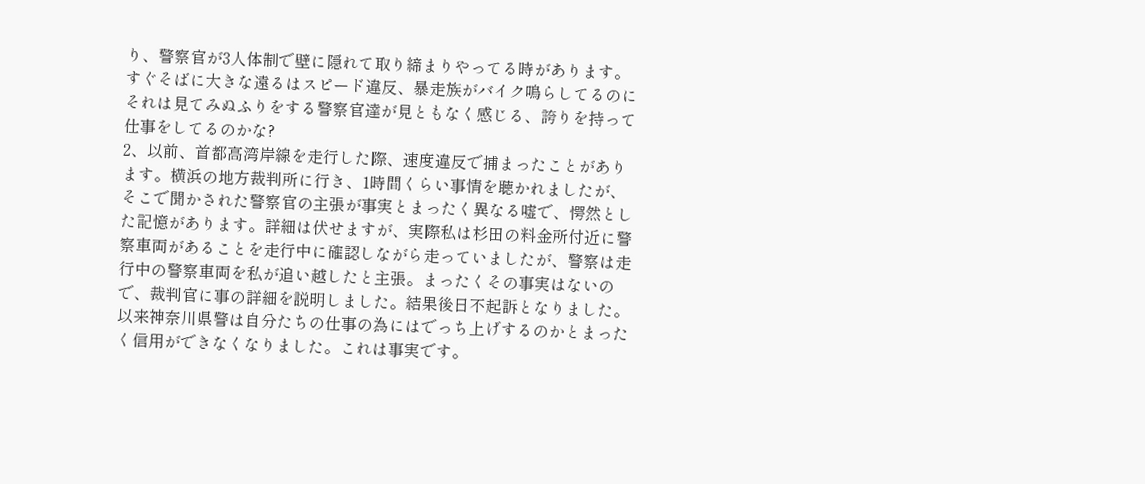り、警察官が3人体制で壁に隠れて取り締まりやってる時があります。すぐそばに大きな遠るはスピード違反、暴走族がバイク鳴らしてるのにそれは見てみぬふりをする警察官達が見ともなく感じる、誇りを持って仕事をしてるのかな?
2、以前、首都高湾岸線を走行した際、速度違反で捕まったことがあります。横浜の地方裁判所に行き、1時間くらい事情を聴かれましたが、そこで聞かされた警察官の主張が事実とまったく異なる嘘で、愕然とした記憶があります。詳細は伏せますが、実際私は杉田の料金所付近に警察車両があることを走行中に確認しながら走っていましたが、警察は走行中の警察車両を私が追い越したと主張。まったくその事実はないので、裁判官に事の詳細を説明しました。結果後日不起訴となりました。以来神奈川県警は自分たちの仕事の為にはでっち上げするのかとまったく信用ができなくなりました。これは事実です。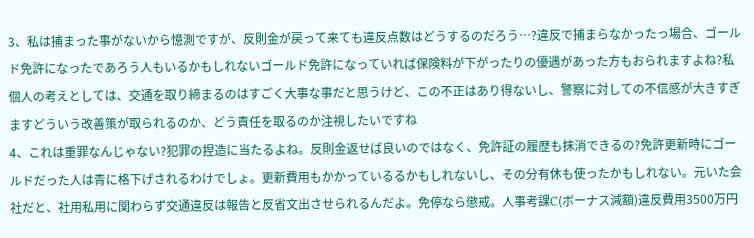3、私は捕まった事がないから憶測ですが、反則金が戻って来ても違反点数はどうするのだろう…?違反で捕まらなかったっ場合、ゴールド免許になったであろう人もいるかもしれないゴールド免許になっていれば保険料が下がったりの優遇があった方もおられますよね?私個人の考えとしては、交通を取り締まるのはすごく大事な事だと思うけど、この不正はあり得ないし、警察に対しての不信感が大きすぎますどういう改善策が取られるのか、どう責任を取るのか注視したいですね
4、これは重罪なんじゃない?犯罪の捏造に当たるよね。反則金返せば良いのではなく、免許証の履歴も抹消できるの?免許更新時にゴールドだった人は青に格下げされるわけでしょ。更新費用もかかっているるかもしれないし、その分有休も使ったかもしれない。元いた会社だと、社用私用に関わらず交通違反は報告と反省文出させられるんだよ。免停なら懲戒。人事考課C(ボーナス減額)違反費用3500万円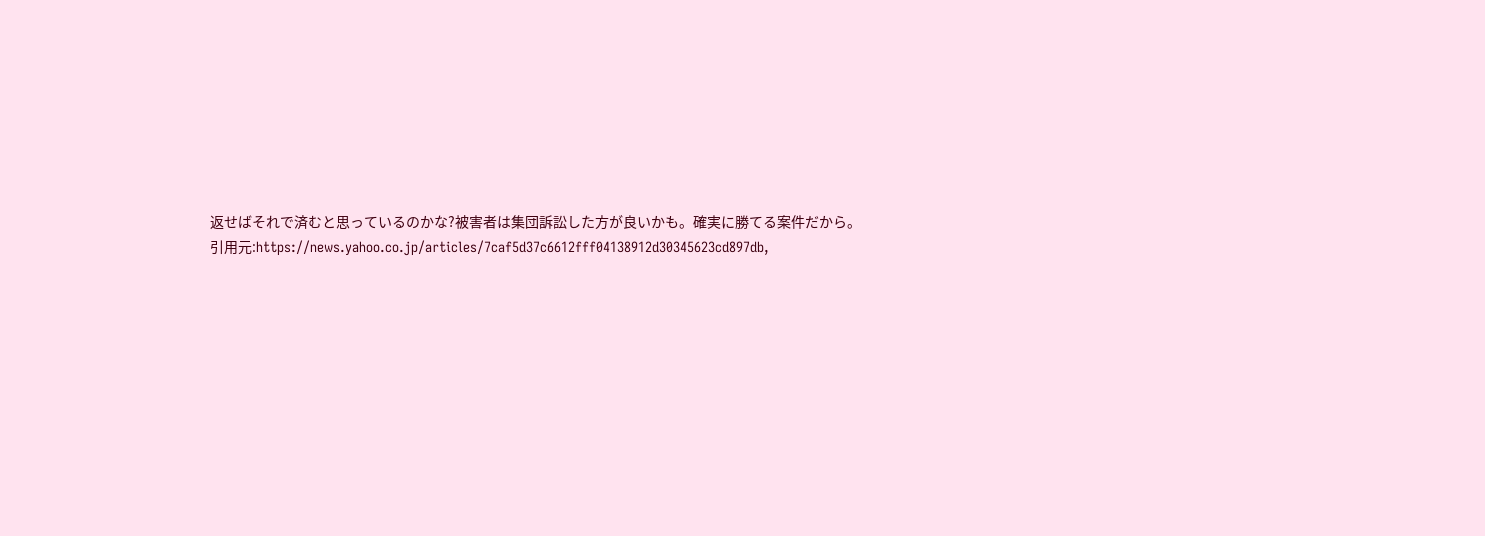返せばそれで済むと思っているのかな?被害者は集団訴訟した方が良いかも。確実に勝てる案件だから。
引用元:https://news.yahoo.co.jp/articles/7caf5d37c6612fff04138912d30345623cd897db,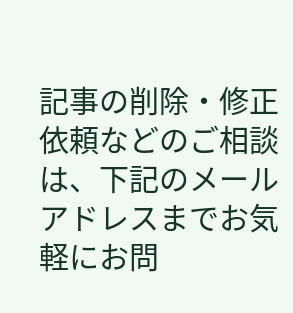記事の削除・修正依頼などのご相談は、下記のメールアドレスまでお気軽にお問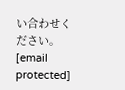い合わせください。[email protected]